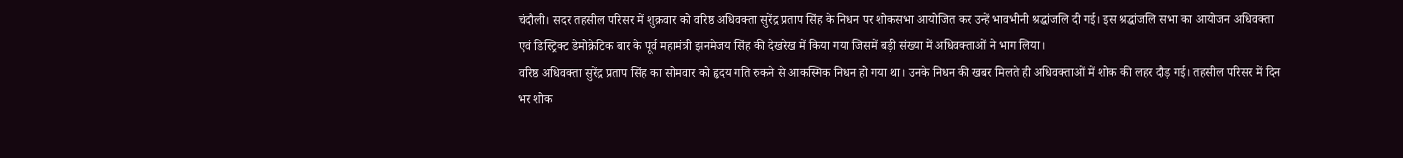चंदौली। सदर तहसील परिसर में शुक्रवार को वरिष्ठ अधिवक्ता सुरेंद्र प्रताप सिंह के निधन पर शोकसभा आयोजित कर उन्हें भावभीनी श्रद्धांजलि दी गई। इस श्रद्धांजलि सभा का आयोजन अधिवक्ता एवं डिस्ट्रिक्ट डेमोक्रेटिक बार के पूर्व महामंत्री झनमेजय सिंह की देखरेख में किया गया जिसमें बड़ी संख्या में अधिवक्ताओं ने भाग लिया।
वरिष्ठ अधिवक्ता सुरेंद्र प्रताप सिंह का सोमवार को हृदय गति रुकने से आकस्मिक निधन हो गया था। उनके निधन की खबर मिलते ही अधिवक्ताओं में शोक की लहर दौड़ गई। तहसील परिसर में दिन भर शोक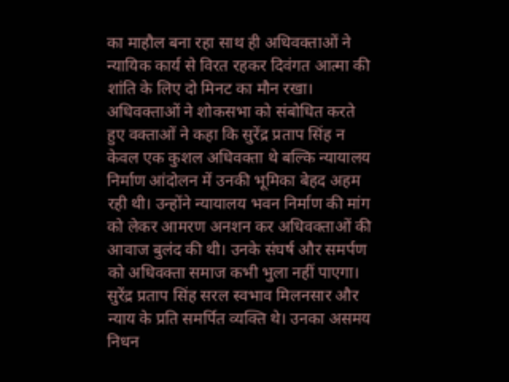का माहौल बना रहा साथ ही अधिवक्ताओं ने न्यायिक कार्य से विरत रहकर दिवंगत आत्मा की शांति के लिए दो मिनट का मौन रखा। अधिवक्ताओं ने शोकसभा को संबोधित करते हुए वक्ताओं ने कहा कि सुरेंद्र प्रताप सिंह न केवल एक कुशल अधिवक्ता थे बल्कि न्यायालय निर्माण आंदोलन में उनकी भूमिका बेहद अहम रही थी। उन्होंने न्यायालय भवन निर्माण की मांग को लेकर आमरण अनशन कर अधिवक्ताओं की आवाज बुलंद की थी। उनके संघर्ष और समर्पण को अधिवक्ता समाज कभी भुला नहीं पाएगा। सुरेंद्र प्रताप सिंह सरल स्वभाव मिलनसार और न्याय के प्रति समर्पित व्यक्ति थे। उनका असमय निधन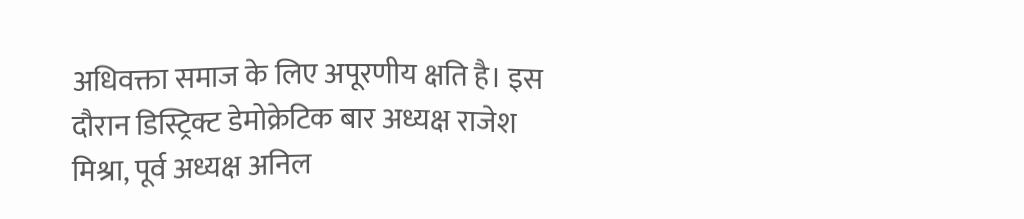अधिवक्ता समाज के लिए अपूरणीय क्षति है। इस दौरान डिस्ट्रिक्ट डेमोक्रेटिक बार अध्यक्ष राजेश मिश्रा, पूर्व अध्यक्ष अनिल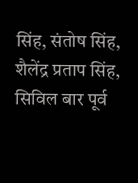सिंह, संतोष सिंह, शैलेंद्र प्रताप सिंह, सिविल बार पूर्व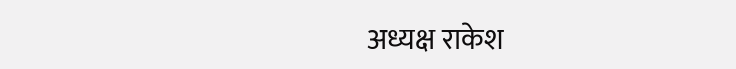अध्यक्ष राकेश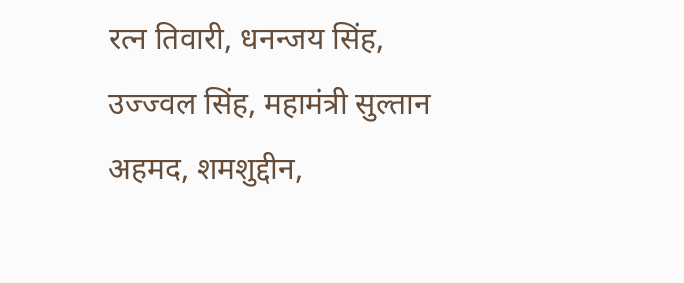रत्न तिवारी, धनन्जय सिंह, उज्ज्वल सिंह, महामंत्री सुल्तान अहमद, शमशुद्दीन,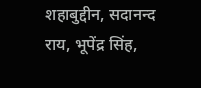शहाबुद्दीन, सदानन्द राय, भूपेंद्र सिंह,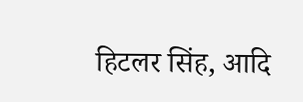हिटलर सिंह, आदि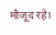मौजूद रहे।